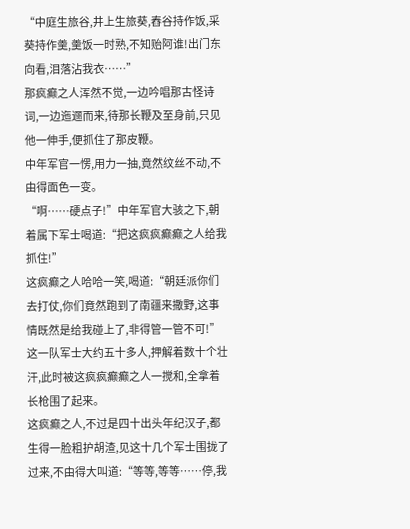“中庭生旅谷,井上生旅葵,舂谷持作饭,采葵持作羹,羹饭一时熟,不知贻阿谁!出门东向看,泪落沾我衣……”
那疯癫之人浑然不觉,一边吟唱那古怪诗词,一边迤逦而来,待那长鞭及至身前,只见他一伸手,便抓住了那皮鞭。
中年军官一愣,用力一抽,竟然纹丝不动,不由得面色一变。
“啊……硬点子!”中年军官大骇之下,朝着属下军士喝道:“把这疯疯癫癫之人给我抓住!”
这疯癫之人哈哈一笑,喝道:“朝廷派你们去打仗,你们竟然跑到了南疆来撒野,这事情既然是给我碰上了,非得管一管不可!”
这一队军士大约五十多人,押解着数十个壮汗,此时被这疯疯癫癫之人一搅和,全拿着长枪围了起来。
这疯癫之人,不过是四十出头年纪汉子,都生得一脸粗护胡渣,见这十几个军士围拢了过来,不由得大叫道:“等等,等等……停,我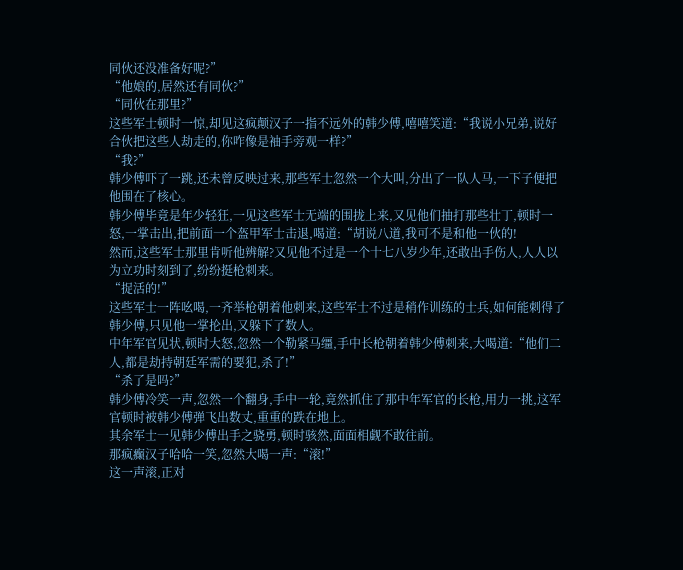同伙还没准备好呢?”
“他娘的,居然还有同伙?”
“同伙在那里?”
这些军士顿时一惊,却见这疯颠汉子一指不远外的韩少傅,嘻嘻笑道:“我说小兄弟,说好合伙把这些人劫走的,你咋像是袖手旁观一样?”
“我?”
韩少傅吓了一跳,还未曾反映过来,那些军士忽然一个大叫,分出了一队人马,一下子便把他围在了核心。
韩少傅毕竟是年少轻狂,一见这些军士无端的围拢上来,又见他们抽打那些壮丁,顿时一怒,一掌击出,把前面一个盔甲军士击退,喝道:“胡说八道,我可不是和他一伙的!
然而,这些军士那里肯听他辨解?又见他不过是一个十七八岁少年,还敢出手伤人,人人以为立功时刻到了,纷纷挺枪刺来。
“捉活的!”
这些军士一阵吆喝,一齐举枪朝着他刺来,这些军士不过是稍作训练的士兵,如何能刺得了韩少傅,只见他一掌抡出,又躲下了数人。
中年军官见状,顿时大怒,忽然一个勒紧马缰,手中长枪朝着韩少傅刺来,大喝道:“他们二人,都是劫持朝廷军需的要犯,杀了!”
“杀了是吗?”
韩少傅冷笑一声,忽然一个翻身,手中一轮,竟然抓住了那中年军官的长枪,用力一挑,这军官顿时被韩少傅弹飞出数丈,重重的跌在地上。
其余军士一见韩少傅出手之骁勇,顿时骇然,面面相觑不敢往前。
那疯癫汉子哈哈一笑,忽然大喝一声:“滚!”
这一声滚,正对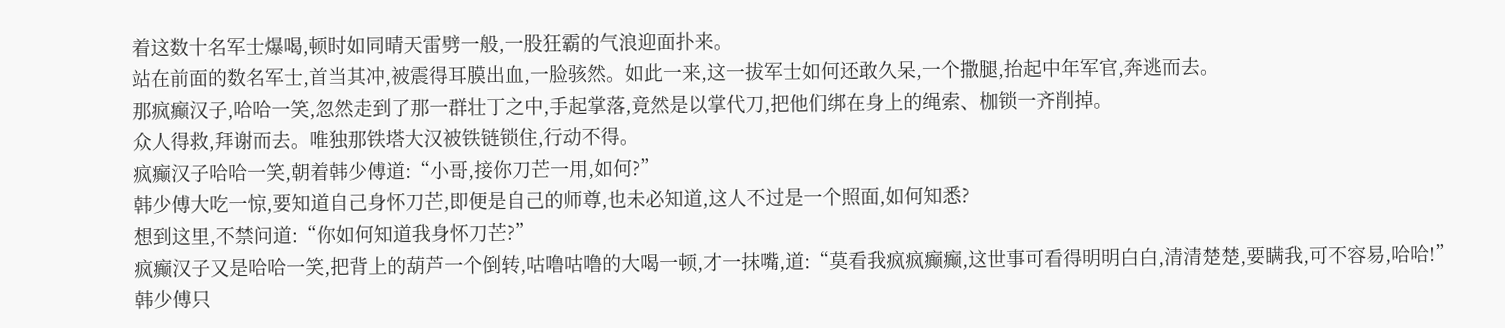着这数十名军士爆喝,顿时如同晴天雷劈一般,一股狂霸的气浪迎面扑来。
站在前面的数名军士,首当其冲,被震得耳膜出血,一脸骇然。如此一来,这一拔军士如何还敢久呆,一个撒腿,抬起中年军官,奔逃而去。
那疯癫汉子,哈哈一笑,忽然走到了那一群壮丁之中,手起掌落,竟然是以掌代刀,把他们绑在身上的绳索、枷锁一齐削掉。
众人得救,拜谢而去。唯独那铁塔大汉被铁链锁住,行动不得。
疯癫汉子哈哈一笑,朝着韩少傅道:“小哥,接你刀芒一用,如何?”
韩少傅大吃一惊,要知道自己身怀刀芒,即便是自己的师尊,也未必知道,这人不过是一个照面,如何知悉?
想到这里,不禁问道:“你如何知道我身怀刀芒?”
疯癫汉子又是哈哈一笑,把背上的葫芦一个倒转,咕噜咕噜的大喝一顿,才一抹嘴,道:“莫看我疯疯癫癫,这世事可看得明明白白,清清楚楚,要瞒我,可不容易,哈哈!”
韩少傅只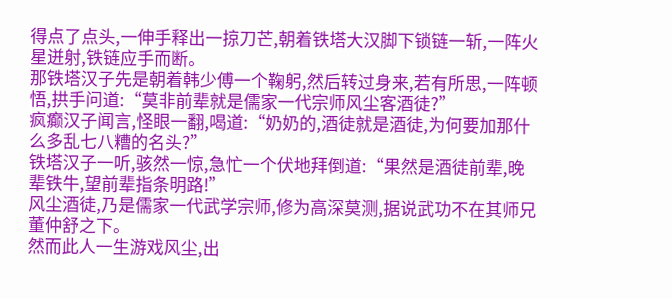得点了点头,一伸手释出一掠刀芒,朝着铁塔大汉脚下锁链一斩,一阵火星迸射,铁链应手而断。
那铁塔汉子先是朝着韩少傅一个鞠躬,然后转过身来,若有所思,一阵顿悟,拱手问道:“莫非前辈就是儒家一代宗师风尘客酒徒?”
疯癫汉子闻言,怪眼一翻,喝道:“奶奶的,酒徒就是酒徒,为何要加那什么多乱七八糟的名头?”
铁塔汉子一听,骇然一惊,急忙一个伏地拜倒道:“果然是酒徒前辈,晚辈铁牛,望前辈指条明路!”
风尘酒徒,乃是儒家一代武学宗师,修为高深莫测,据说武功不在其师兄董仲舒之下。
然而此人一生游戏风尘,出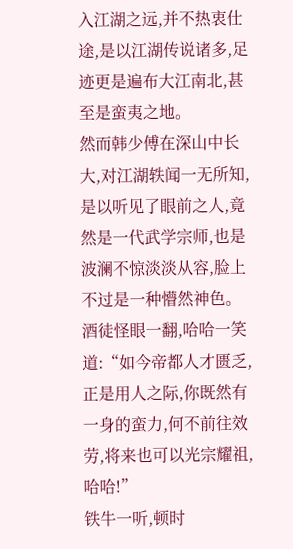入江湖之远,并不热衷仕途,是以江湖传说诸多,足迹更是遍布大江南北,甚至是蛮夷之地。
然而韩少傅在深山中长大,对江湖轶闻一无所知,是以听见了眼前之人,竟然是一代武学宗师,也是波澜不惊淡淡从容,脸上不过是一种懵然神色。
酒徒怪眼一翻,哈哈一笑道:“如今帝都人才匮乏,正是用人之际,你既然有一身的蛮力,何不前往效劳,将来也可以光宗耀祖,哈哈!”
铁牛一听,顿时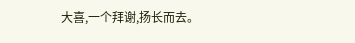大喜,一个拜谢,扬长而去。